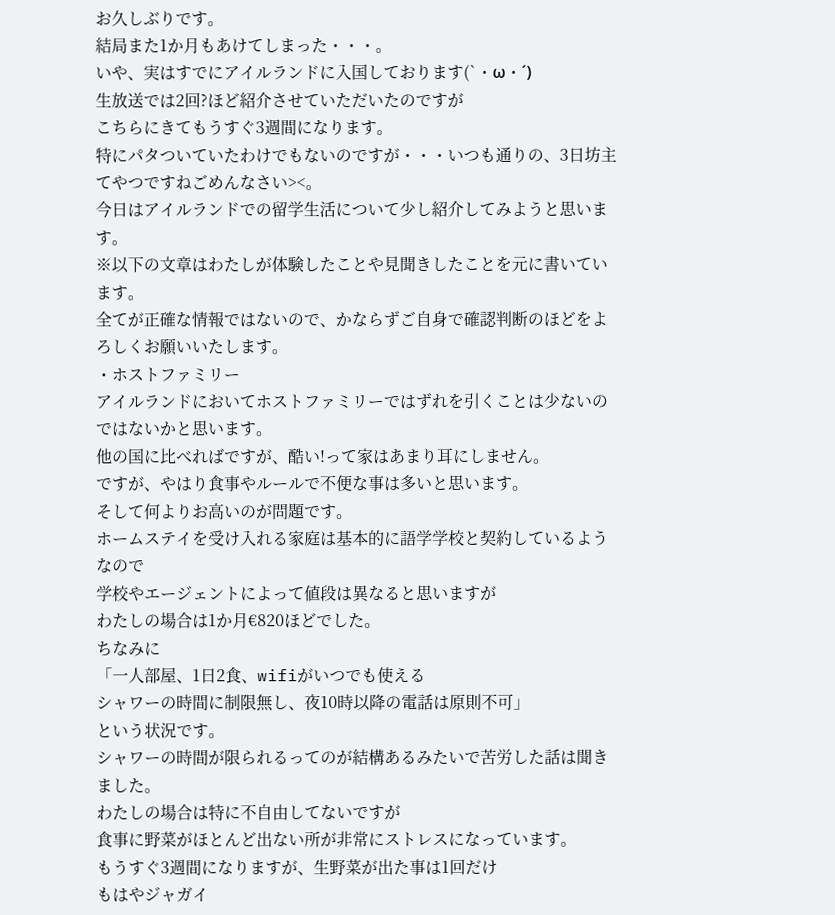お久しぶりです。
結局また1か月もあけてしまった・・・。
いや、実はすでにアイルランドに入国しております(`・ω・´)
生放送では2回?ほど紹介させていただいたのですが
こちらにきてもうすぐ3週間になります。
特にパタついていたわけでもないのですが・・・いつも通りの、3日坊主てやつですねごめんなさい><。
今日はアイルランドでの留学生活について少し紹介してみようと思います。
※以下の文章はわたしが体験したことや見聞きしたことを元に書いています。
全てが正確な情報ではないので、かならずご自身で確認判断のほどをよろしくお願いいたします。
・ホストファミリー
アイルランドにおいてホストファミリーではずれを引くことは少ないのではないかと思います。
他の国に比べればですが、酷い!って家はあまり耳にしません。
ですが、やはり食事やルールで不便な事は多いと思います。
そして何よりお高いのが問題です。
ホームステイを受け入れる家庭は基本的に語学学校と契約しているようなので
学校やエージェントによって値段は異なると思いますが
わたしの場合は1か月€820ほどでした。
ちなみに
「一人部屋、1日2食、wifiがいつでも使える
シャワーの時間に制限無し、夜10時以降の電話は原則不可」
という状況です。
シャワーの時間が限られるってのが結構あるみたいで苦労した話は聞きました。
わたしの場合は特に不自由してないですが
食事に野菜がほとんど出ない所が非常にストレスになっています。
もうすぐ3週間になりますが、生野菜が出た事は1回だけ
もはやジャガイ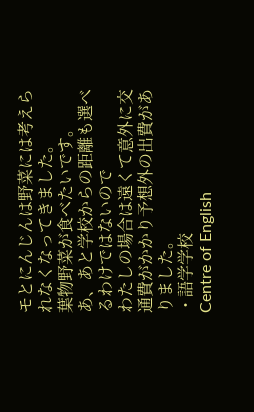モとにんじんは野菜には考えられなくなってきました。
葉物野菜が食べたいです。
あ、あと学校からの距離も選べるわけではないので
わたしの場合は遠くて意外に交通費がかかり予想外の出費がありました。
・語学学校
Centre of English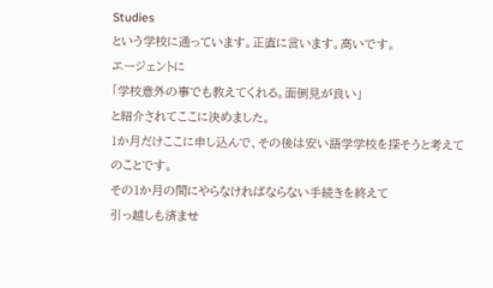Studies
という学校に通っています。正直に言います。高いです。
エージェントに
「学校意外の事でも教えてくれる。面倒見が良い」
と紹介されてここに決めました。
1か月だけここに申し込んで、その後は安い語学学校を探そうと考えてのことです。
その1か月の間にやらなければならない手続きを終えて
引っ越しも済ませ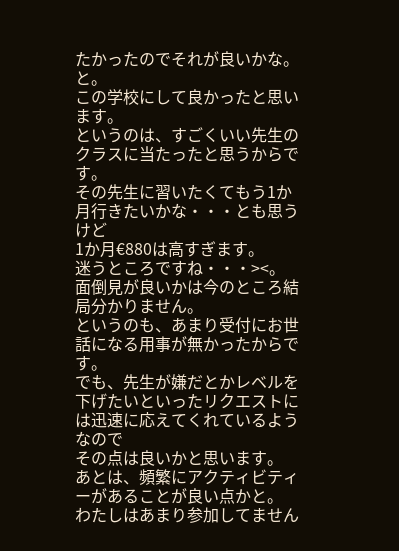たかったのでそれが良いかな。と。
この学校にして良かったと思います。
というのは、すごくいい先生のクラスに当たったと思うからです。
その先生に習いたくてもう1か月行きたいかな・・・とも思うけど
1か月€880は高すぎます。
迷うところですね・・・><。
面倒見が良いかは今のところ結局分かりません。
というのも、あまり受付にお世話になる用事が無かったからです。
でも、先生が嫌だとかレベルを下げたいといったリクエストには迅速に応えてくれているようなので
その点は良いかと思います。
あとは、頻繁にアクティビティーがあることが良い点かと。
わたしはあまり参加してません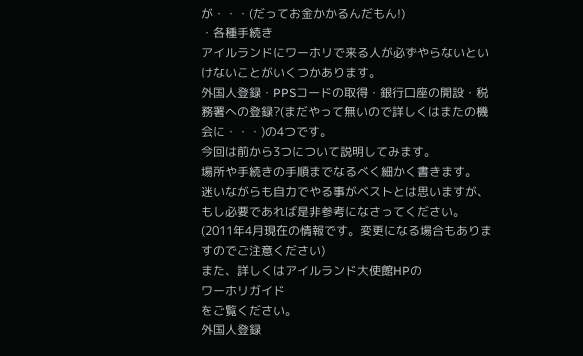が・・・(だってお金かかるんだもん!)
・各種手続き
アイルランドにワーホリで来る人が必ずやらないといけないことがいくつかあります。
外国人登録・PPSコードの取得・銀行口座の開設・税務署への登録?(まだやって無いので詳しくはまたの機会に・・・)の4つです。
今回は前から3つについて説明してみます。
場所や手続きの手順までなるべく細かく書きます。
迷いながらも自力でやる事がベストとは思いますが、もし必要であれば是非参考になさってください。
(2011年4月現在の情報です。変更になる場合もありますのでご注意ください)
また、詳しくはアイルランド大使館HPの
ワーホリガイド
をご覧ください。
外国人登録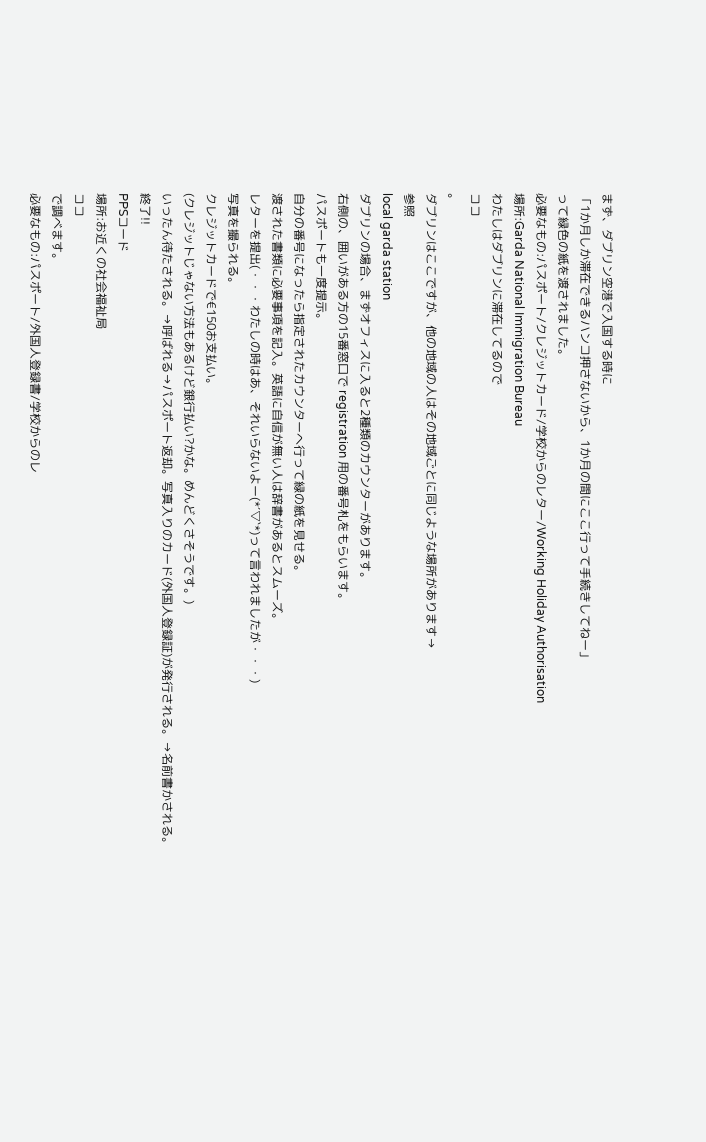まず、ダブリン空港で入国する時に
「1か月しか滞在できるハンコ押さないから、1か月の間にここ行って手続きしてねー」
って緑色の紙を渡されました。
必要なもの:パスポート/クレジットカード/学校からのレター/Working Holiday Authorisation
場所:Garda National Immigration Bureau
わたしはダブリンに滞在してるので
ココ
。
ダブリンはここですが、他の地域の人はその地域ごとに同じような場所があります→
参照
local garda station
ダブリンの場合、まずオフィスに入ると2種類のカウンターがあります。
右側の、囲いがある方の15番窓口で registration 用の番号札をもらいます。
パスポートも一度提示。
自分の番号になったら指定されたカウンターへ行って緑の紙を見せる。
渡された書類に必要事項を記入。英語に自信が無い人は辞書があるとスムーズ。
レターを提出(・・・わたしの時はあ、それいらないよー(*´▽`*)って言われましたが・・・)
写真を撮られる。
クレジットカードで€150お支払い。
(クレジットじゃない方法もあるけど銀行払い?かな。めんどくさそうです。)
いったん待たされる。→呼ばれる→パスポート返却。写真入りのカード(外国人登録証)が発行される。→名前書かされる。
終了!!
PPSコード
場所:お近くの社会福祉局
ココ
で調べます。
必要なもの:パスポート/外国人登録書/学校からのレ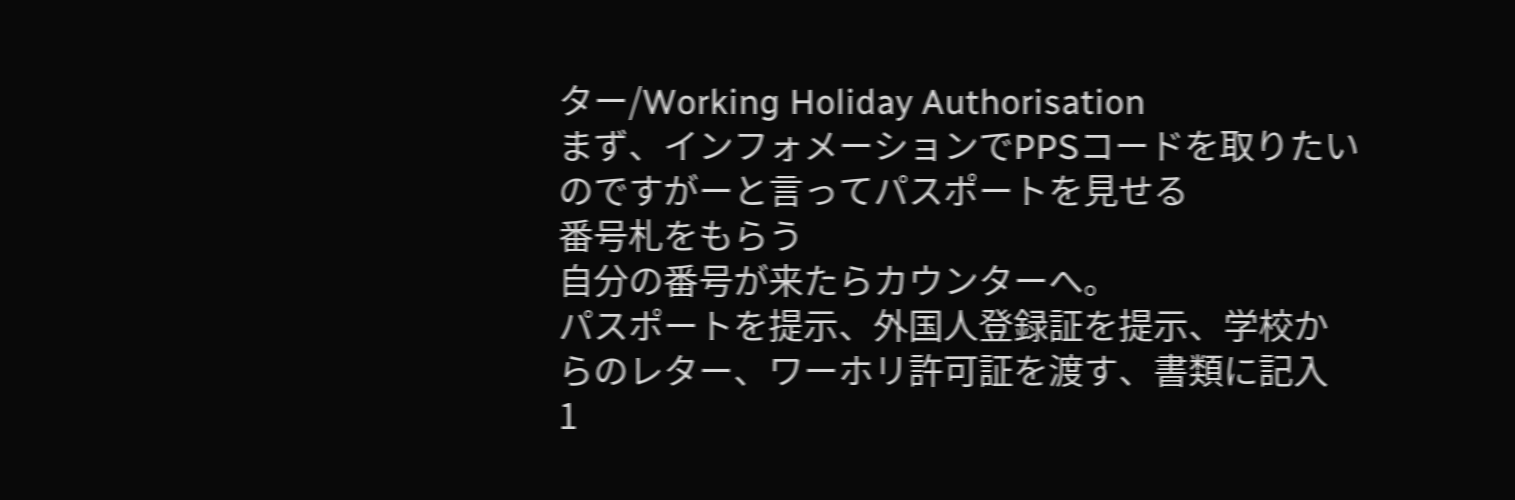ター/Working Holiday Authorisation
まず、インフォメーションでPPSコードを取りたいのですがーと言ってパスポートを見せる
番号札をもらう
自分の番号が来たらカウンターへ。
パスポートを提示、外国人登録証を提示、学校からのレター、ワーホリ許可証を渡す、書類に記入
1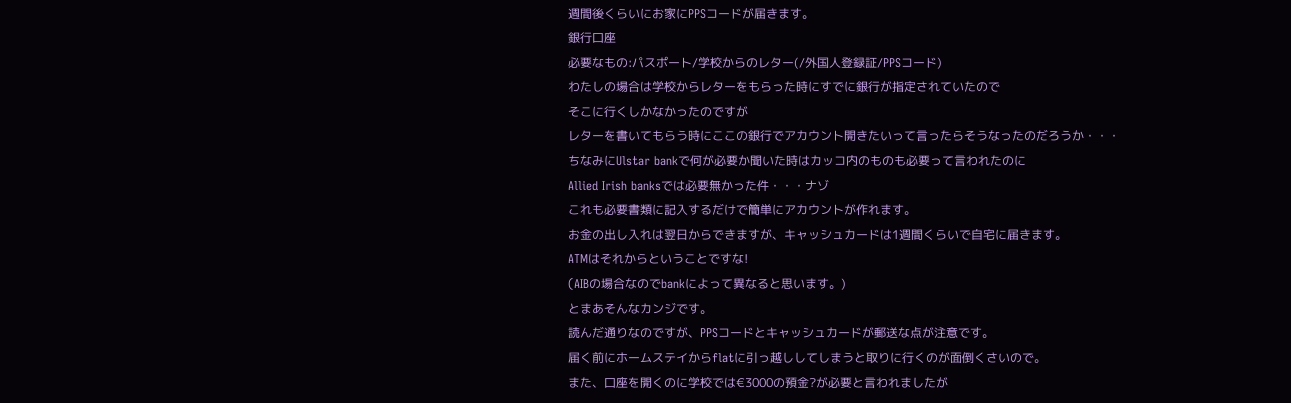週間後くらいにお家にPPSコードが届きます。
銀行口座
必要なもの:パスポート/学校からのレター(/外国人登録証/PPSコード)
わたしの場合は学校からレターをもらった時にすでに銀行が指定されていたので
そこに行くしかなかったのですが
レターを書いてもらう時にここの銀行でアカウント開きたいって言ったらそうなったのだろうか・・・
ちなみにUlstar bankで何が必要か聞いた時はカッコ内のものも必要って言われたのに
Allied Irish banksでは必要無かった件・・・ナゾ
これも必要書類に記入するだけで簡単にアカウントが作れます。
お金の出し入れは翌日からできますが、キャッシュカードは1週間くらいで自宅に届きます。
ATMはそれからということですな!
(AIBの場合なのでbankによって異なると思います。)
とまあそんなカンジです。
読んだ通りなのですが、PPSコードとキャッシュカードが郵送な点が注意です。
届く前にホームステイからflatに引っ越ししてしまうと取りに行くのが面倒くさいので。
また、口座を開くのに学校では€3000の預金?が必要と言われましたが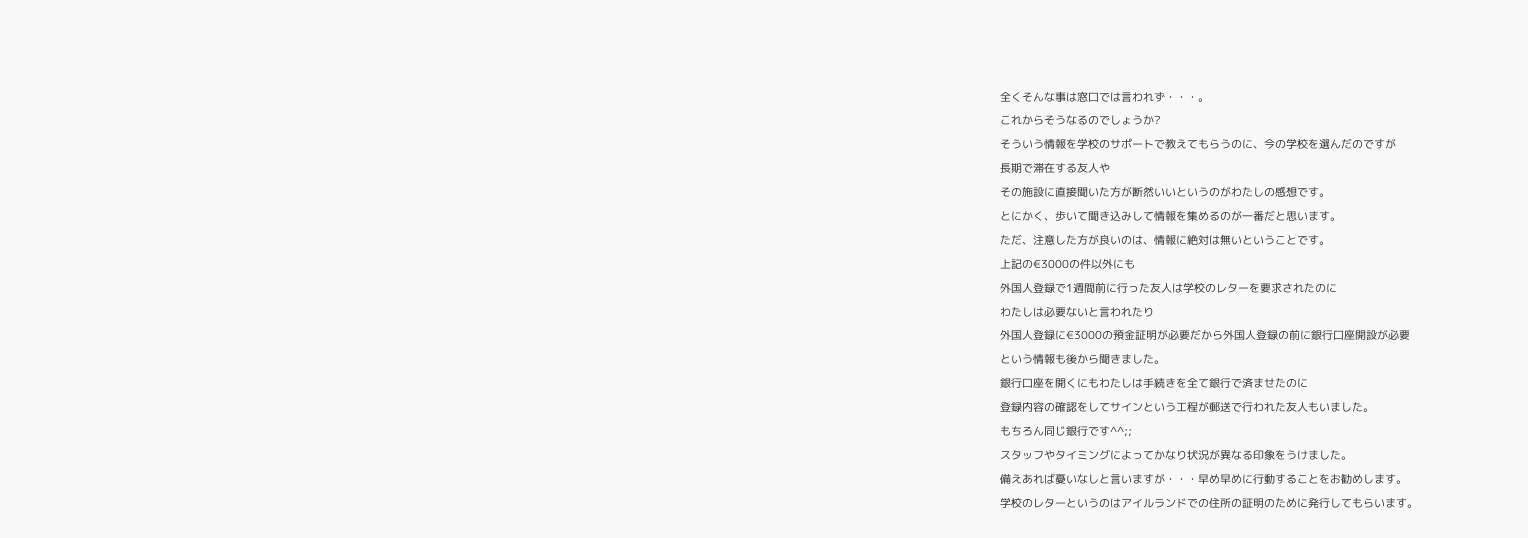全くそんな事は窓口では言われず・・・。
これからそうなるのでしょうか?
そういう情報を学校のサポートで教えてもらうのに、今の学校を選んだのですが
長期で滞在する友人や
その施設に直接聞いた方が断然いいというのがわたしの感想です。
とにかく、歩いて聞き込みして情報を集めるのが一番だと思います。
ただ、注意した方が良いのは、情報に絶対は無いということです。
上記の€3000の件以外にも
外国人登録で1週間前に行った友人は学校のレターを要求されたのに
わたしは必要ないと言われたり
外国人登録に€3000の預金証明が必要だから外国人登録の前に銀行口座開設が必要
という情報も後から聞きました。
銀行口座を開くにもわたしは手続きを全て銀行で済ませたのに
登録内容の確認をしてサインという工程が郵送で行われた友人もいました。
もちろん同じ銀行です^^;;
スタッフやタイミングによってかなり状況が異なる印象をうけました。
備えあれば憂いなしと言いますが・・・早め早めに行動することをお勧めします。
学校のレターというのはアイルランドでの住所の証明のために発行してもらいます。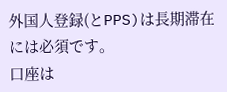外国人登録(とPPS)は長期滞在には必須です。
口座は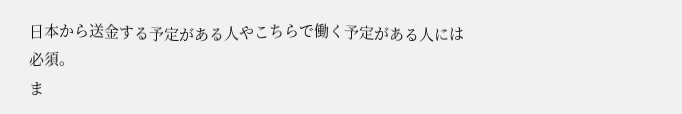日本から送金する予定がある人やこちらで働く予定がある人には必須。
ま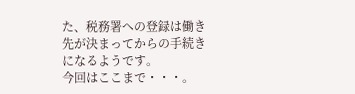た、税務署への登録は働き先が決まってからの手続きになるようです。
今回はここまで・・・。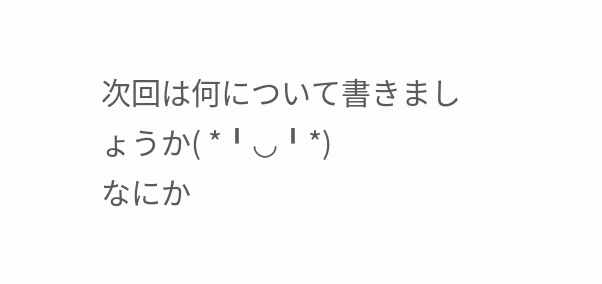次回は何について書きましょうか( *╹◡╹*)
なにか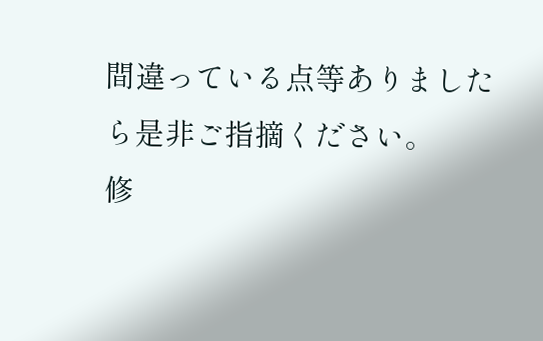間違っている点等ありましたら是非ご指摘ください。
修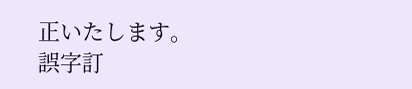正いたします。
誤字訂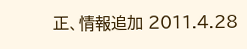正、情報追加 2011.4.28